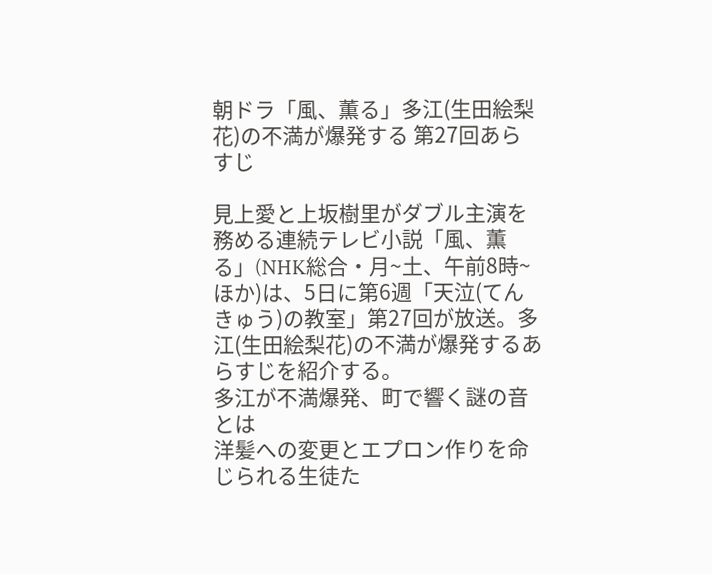朝ドラ「風、薫る」多江(生田絵梨花)の不満が爆発する 第27回あらすじ

見上愛と上坂樹里がダブル主演を務める連続テレビ小説「風、薫る」(NHK総合・月~土、午前8時~ほか)は、5日に第6週「天泣(てんきゅう)の教室」第27回が放送。多江(生田絵梨花)の不満が爆発するあらすじを紹介する。
多江が不満爆発、町で響く謎の音とは
洋髪への変更とエプロン作りを命じられる生徒た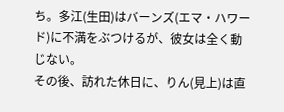ち。多江(生田)はバーンズ(エマ・ハワード)に不満をぶつけるが、彼女は全く動じない。
その後、訪れた休日に、りん(見上)は直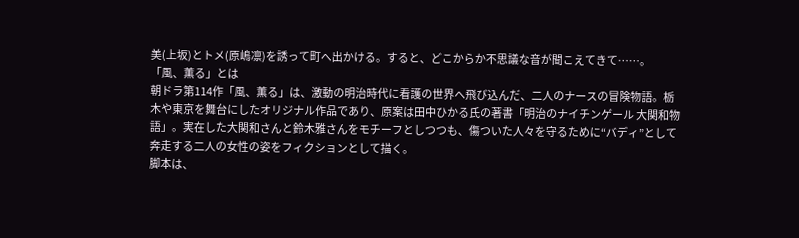美(上坂)とトメ(原嶋凛)を誘って町へ出かける。すると、どこからか不思議な音が聞こえてきて……。
「風、薫る」とは
朝ドラ第114作「風、薫る」は、激動の明治時代に看護の世界へ飛び込んだ、二人のナースの冒険物語。栃木や東京を舞台にしたオリジナル作品であり、原案は田中ひかる氏の著書「明治のナイチンゲール 大関和物語」。実在した大関和さんと鈴木雅さんをモチーフとしつつも、傷ついた人々を守るために“バディ”として奔走する二人の女性の姿をフィクションとして描く。
脚本は、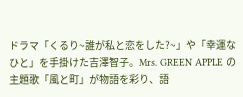ドラマ「くるり~誰が私と恋をした?~」や「幸運なひと」を手掛けた吉澤智子。Mrs. GREEN APPLE の主題歌「風と町」が物語を彩り、語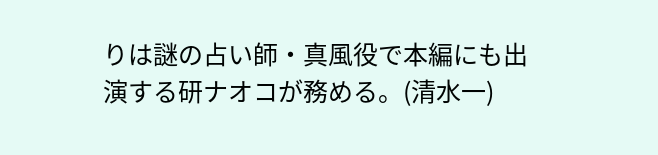りは謎の占い師・真風役で本編にも出演する研ナオコが務める。(清水一)